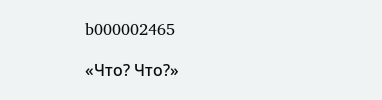b000002465

«Что? Что?»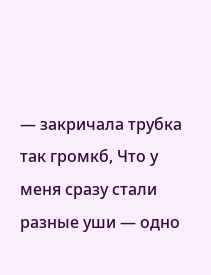— закричала трубка так громкб, Что у меня сразу стали разные уши — одно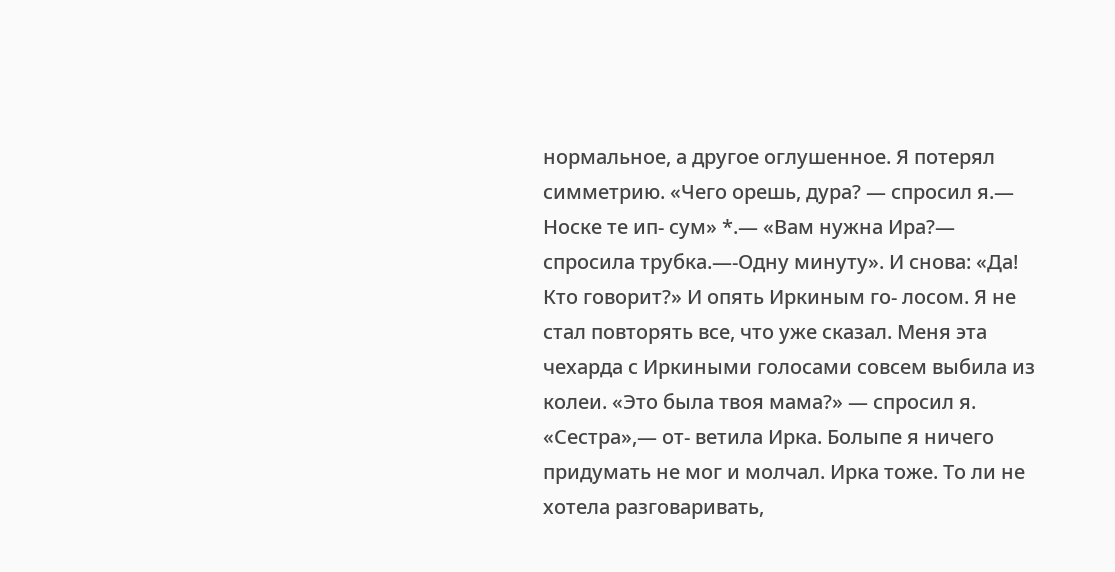нормальное, а другое оглушенное. Я потерял симметрию. «Чего орешь, дура? — спросил я.— Носке те ип- сум» *.— «Вам нужна Ира?— спросила трубка.—-Одну минуту». И снова: «Да! Кто говорит?» И опять Иркиным го- лосом. Я не стал повторять все, что уже сказал. Меня эта чехарда с Иркиными голосами совсем выбила из колеи. «Это была твоя мама?» — спросил я. «Сестра»,— от- ветила Ирка. Болыпе я ничего придумать не мог и молчал. Ирка тоже. То ли не хотела разговаривать,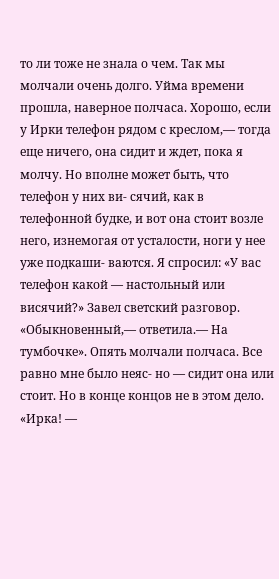то ли тоже не знала о чем. Так мы молчали очень долго. Уйма времени прошла, наверное полчаса. Хорошо, если у Ирки телефон рядом с креслом,— тогда еще ничего, она сидит и ждет, пока я молчу. Но вполне может быть, что телефон у них ви- сячий, как в телефонной будке, и вот она стоит возле него, изнемогая от усталости, ноги у нее уже подкаши- ваются. Я спросил: «У вас телефон какой — настольный или висячий?» Завел светский разговор. «Обыкновенный,— ответила.— На тумбочке». Опять молчали полчаса. Все равно мне было неяс- но — сидит она или стоит. Но в конце концов не в этом дело. «Ирка! —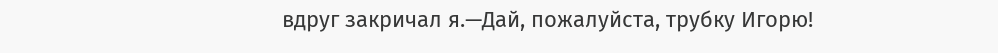вдруг закричал я.—Дай, пожалуйста, трубку Игорю!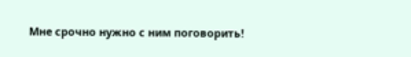Мне срочно нужно с ним поговорить!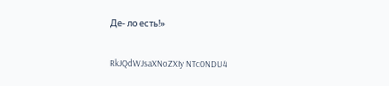Де- ло есть!»

RkJQdWJsaXNoZXIy NTc0NDU4